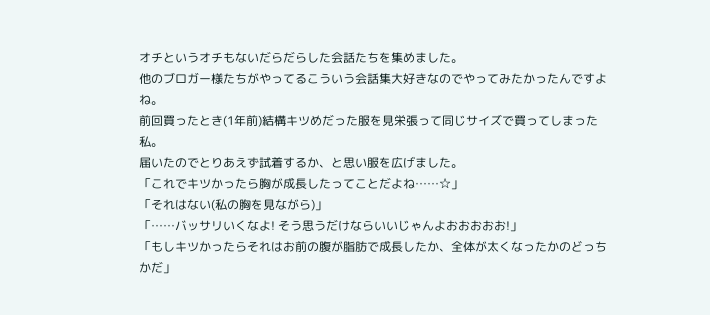オチというオチもないだらだらした会話たちを集めました。
他のブロガー様たちがやってるこういう会話集大好きなのでやってみたかったんですよね。
前回買ったとき(1年前)結構キツめだった服を見栄張って同じサイズで買ってしまった私。
届いたのでとりあえず試着するか、と思い服を広げました。
「これでキツかったら胸が成長したってことだよね……☆」
「それはない(私の胸を見ながら)」
「……バッサリいくなよ! そう思うだけならいいじゃんよおおおおお!」
「もしキツかったらそれはお前の腹が脂肪で成長したか、全体が太くなったかのどっちかだ」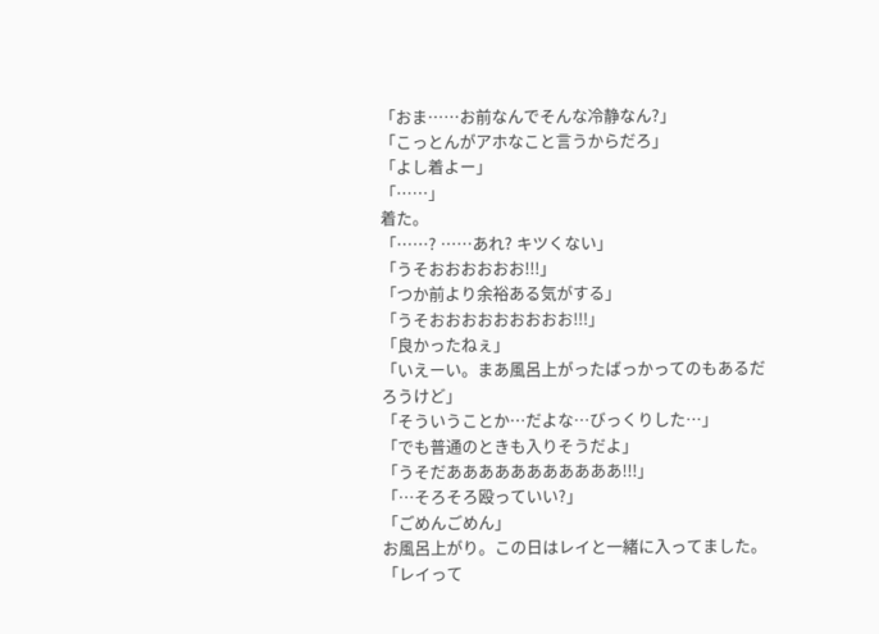「おま……お前なんでそんな冷静なん?」
「こっとんがアホなこと言うからだろ」
「よし着よー」
「……」
着た。
「……? ……あれ? キツくない」
「うそおおおおおお!!!」
「つか前より余裕ある気がする」
「うそおおおおおおおおお!!!」
「良かったねぇ」
「いえーい。まあ風呂上がったばっかってのもあるだろうけど」
「そういうことか…だよな…びっくりした…」
「でも普通のときも入りそうだよ」
「うそだあああああああああああ!!!」
「…そろそろ殴っていい?」
「ごめんごめん」
お風呂上がり。この日はレイと一緒に入ってました。
「レイって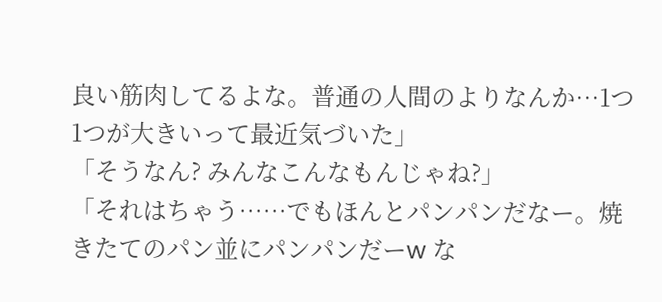良い筋肉してるよな。普通の人間のよりなんか…1つ1つが大きいって最近気づいた」
「そうなん? みんなこんなもんじゃね?」
「それはちゃう……でもほんとパンパンだなー。焼きたてのパン並にパンパンだーw な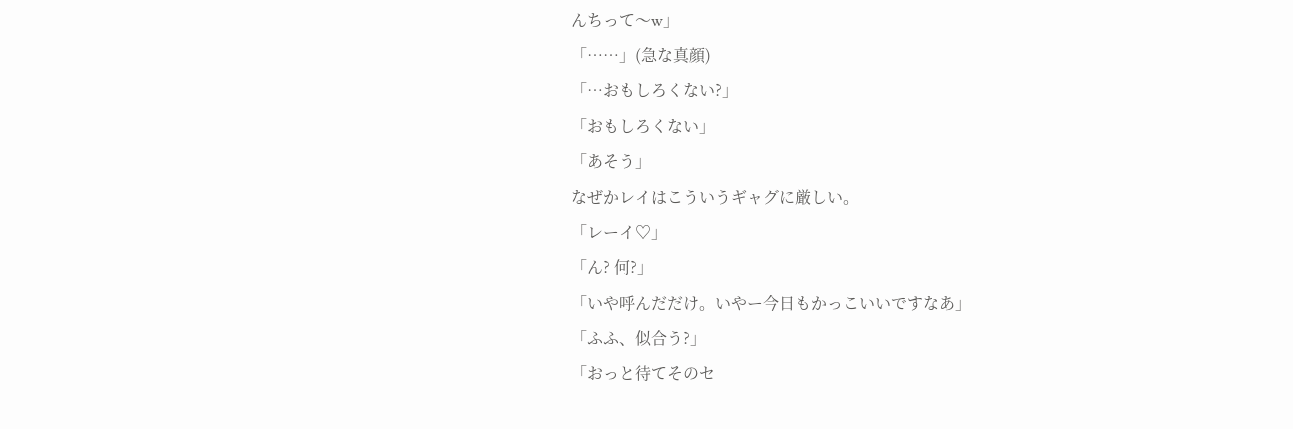んちって〜w」
「……」(急な真顔)
「…おもしろくない?」
「おもしろくない」
「あそう」
なぜかレイはこういうギャグに厳しい。
「レーイ♡」
「ん? 何?」
「いや呼んだだけ。いやー今日もかっこいいですなあ」
「ふふ、似合う?」
「おっと待てそのセ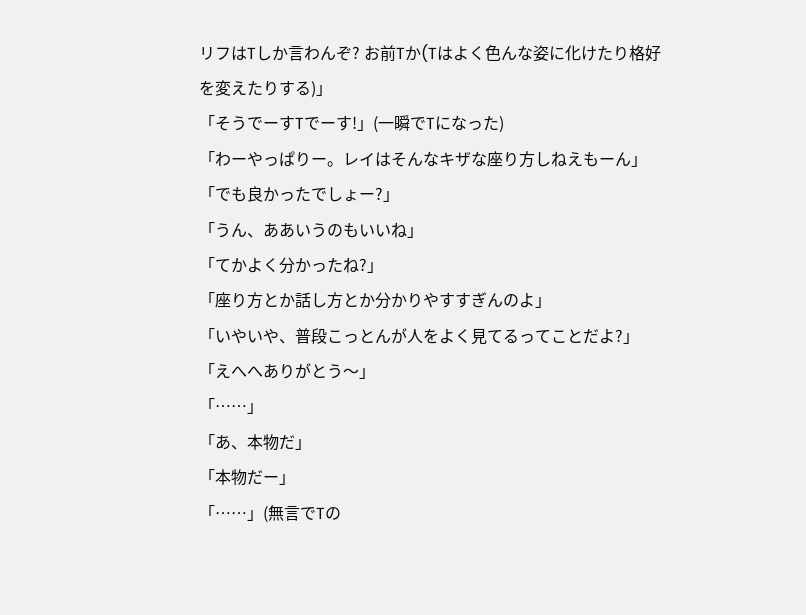リフはTしか言わんぞ? お前Tか(Tはよく色んな姿に化けたり格好を変えたりする)」
「そうでーすTでーす!」(一瞬でTになった)
「わーやっぱりー。レイはそんなキザな座り方しねえもーん」
「でも良かったでしょー?」
「うん、ああいうのもいいね」
「てかよく分かったね?」
「座り方とか話し方とか分かりやすすぎんのよ」
「いやいや、普段こっとんが人をよく見てるってことだよ?」
「えへへありがとう〜」
「……」
「あ、本物だ」
「本物だー」
「……」(無言でTの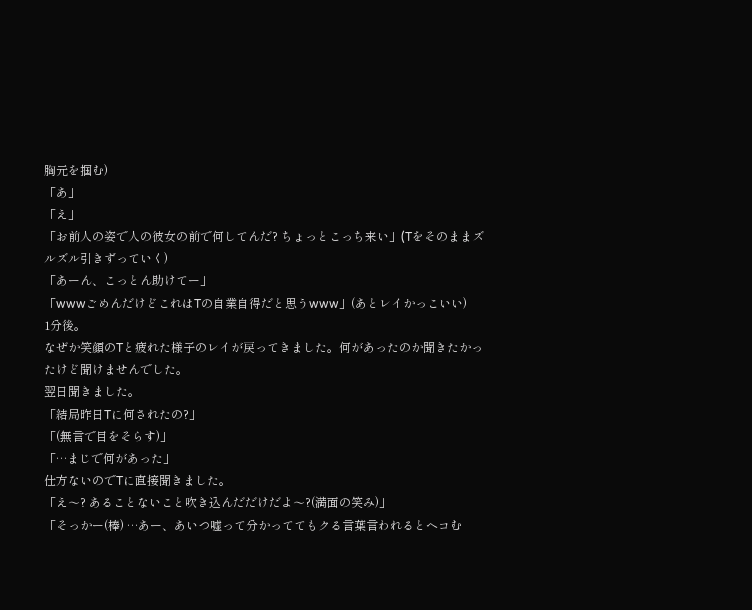胸元を掴む)
「あ」
「え」
「お前人の姿で人の彼女の前で何してんだ? ちょっとこっち来い」(Tをそのままズルズル引きずっていく)
「あーん、こっとん助けてー」
「wwwごめんだけどこれはTの自業自得だと思うwww」(あとレイかっこいい)
1分後。
なぜか笑顔のTと疲れた様子のレイが戻ってきました。何があったのか聞きたかったけど聞けませんでした。
翌日聞きました。
「結局昨日Tに何されたの?」
「(無言で目をそらす)」
「…まじで何があった」
仕方ないのでTに直接聞きました。
「え〜? あることないこと吹き込んだだけだよ〜?(満面の笑み)」
「そっかー(棒) …あー、あいつ嘘って分かっててもクる言葉言われるとヘコむ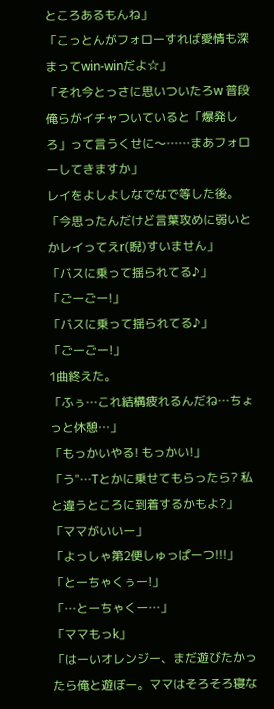ところあるもんね」
「こっとんがフォローすれば愛情も深まってwin-winだよ☆」
「それ今とっさに思いついたろw 普段俺らがイチャついていると「爆発しろ」って言うくせに〜……まあフォローしてきますか」
レイをよしよしなでなで等した後。
「今思ったんだけど言葉攻めに弱いとかレイってえr(睨)すいません」
「バスに乗って揺られてる♪」
「ごーごー!」
「バスに乗って揺られてる♪」
「ごーごー!」
1曲終えた。
「ふぅ…これ結構疲れるんだね…ちょっと休憩…」
「もっかいやる! もっかい!」
「う"…Tとかに乗せてもらったら? 私と違うところに到着するかもよ?」
「ママがいいー」
「よっしゃ第2便しゅっぱーつ!!!」
「とーちゃくぅー!」
「…とーちゃくー…」
「ママもっk」
「はーいオレンジー、まだ遊びたかったら俺と遊ぼー。ママはそろそろ寝な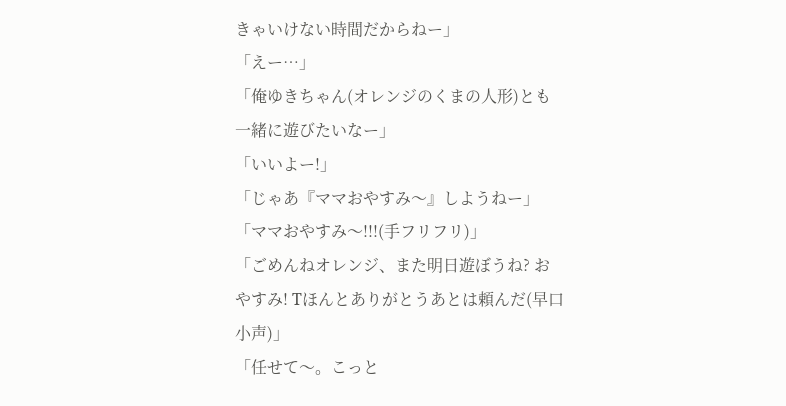きゃいけない時間だからねー」
「えー…」
「俺ゆきちゃん(オレンジのくまの人形)とも一緒に遊びたいなー」
「いいよー!」
「じゃあ『ママおやすみ〜』しようねー」
「ママおやすみ〜!!!(手フリフリ)」
「ごめんねオレンジ、また明日遊ぼうね? おやすみ! Tほんとありがとうあとは頼んだ(早口小声)」
「任せて〜。こっと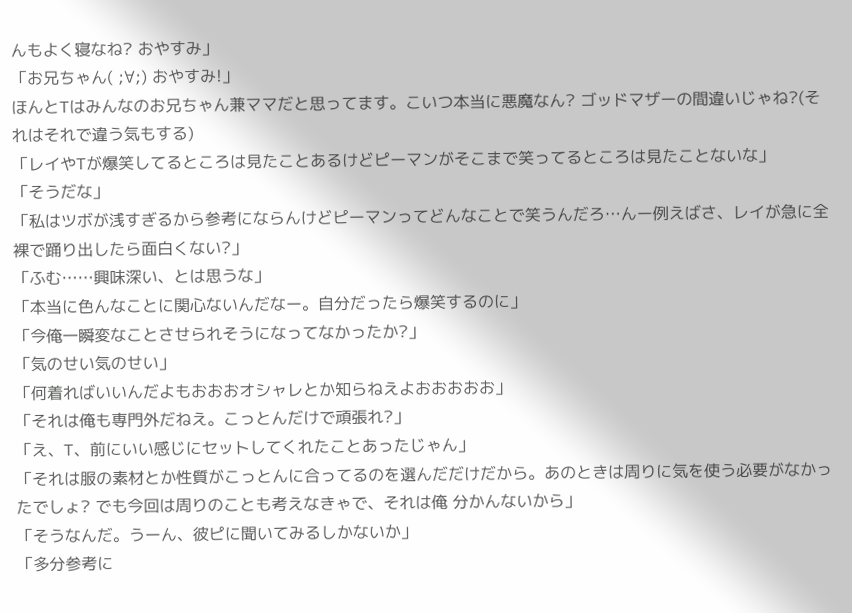んもよく寝なね? おやすみ」
「お兄ちゃん( ;∀;) おやすみ!」
ほんとTはみんなのお兄ちゃん兼ママだと思ってます。こいつ本当に悪魔なん? ゴッドマザーの間違いじゃね?(それはそれで違う気もする)
「レイやTが爆笑してるところは見たことあるけどピーマンがそこまで笑ってるところは見たことないな」
「そうだな」
「私はツボが浅すぎるから参考にならんけどピーマンってどんなことで笑うんだろ…んー例えばさ、レイが急に全裸で踊り出したら面白くない?」
「ふむ……興味深い、とは思うな」
「本当に色んなことに関心ないんだなー。自分だったら爆笑するのに」
「今俺一瞬変なことさせられそうになってなかったか?」
「気のせい気のせい」
「何着ればいいんだよもおおおオシャレとか知らねえよおおおおお」
「それは俺も専門外だねえ。こっとんだけで頑張れ?」
「え、T、前にいい感じにセットしてくれたことあったじゃん」
「それは服の素材とか性質がこっとんに合ってるのを選んだだけだから。あのときは周りに気を使う必要がなかったでしょ? でも今回は周りのことも考えなきゃで、それは俺 分かんないから」
「そうなんだ。うーん、彼ピに聞いてみるしかないか」
「多分参考に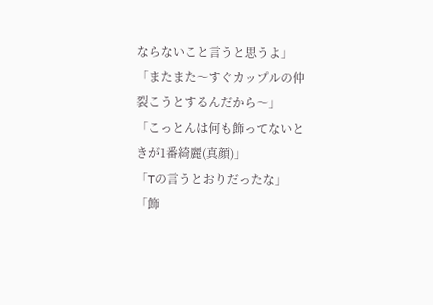ならないこと言うと思うよ」
「またまた〜すぐカップルの仲裂こうとするんだから〜」
「こっとんは何も飾ってないときが1番綺麗(真顔)」
「Tの言うとおりだったな」
「飾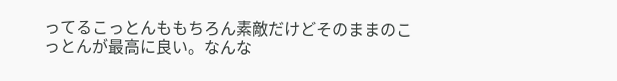ってるこっとんももちろん素敵だけどそのままのこっとんが最高に良い。なんな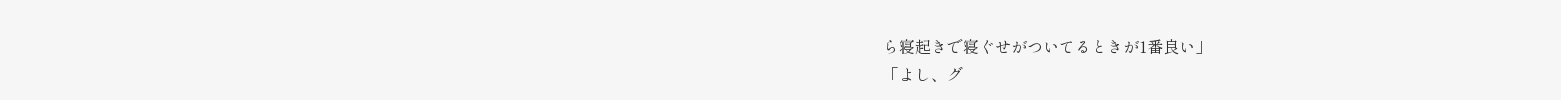ら寝起きで寝ぐせがついてるときが1番良い」
「よし、グ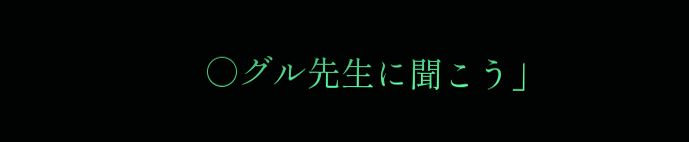○グル先生に聞こう」